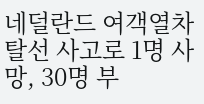네덜란드 여객열차 탈선 사고로 1명 사망, 30명 부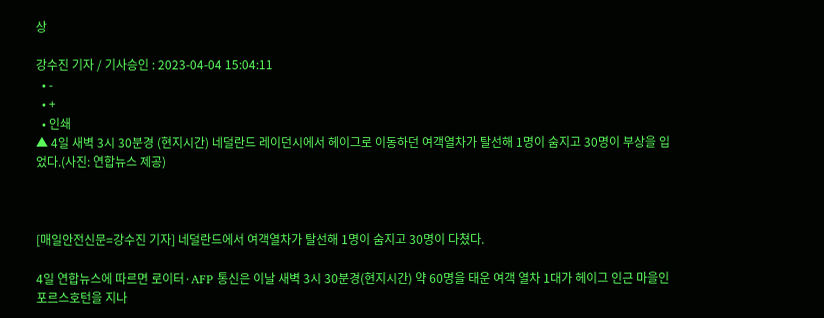상

강수진 기자 / 기사승인 : 2023-04-04 15:04:11
  • -
  • +
  • 인쇄
▲ 4일 새벽 3시 30분경 (현지시간) 네덜란드 레이던시에서 헤이그로 이동하던 여객열차가 탈선해 1명이 숨지고 30명이 부상을 입었다.(사진: 연합뉴스 제공)



[매일안전신문=강수진 기자] 네덜란드에서 여객열차가 탈선해 1명이 숨지고 30명이 다쳤다.

4일 연합뉴스에 따르면 로이터·AFP 통신은 이날 새벽 3시 30분경(현지시간) 약 60명을 태운 여객 열차 1대가 헤이그 인근 마을인 포르스호턴을 지나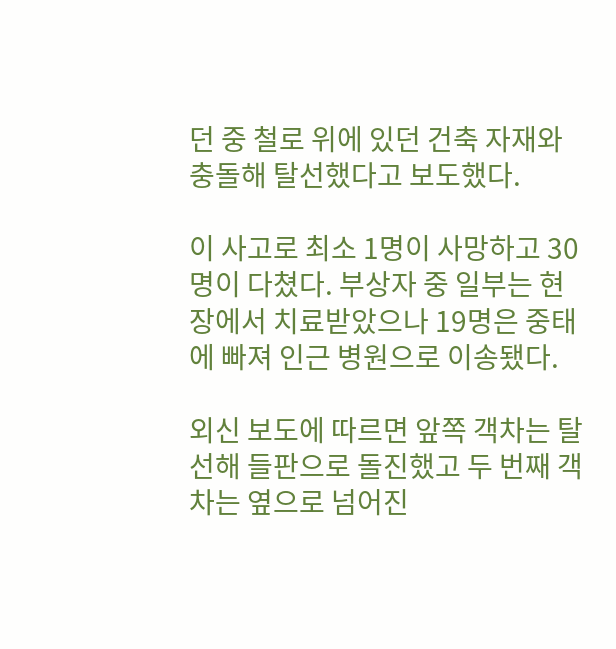던 중 철로 위에 있던 건축 자재와 충돌해 탈선했다고 보도했다.

이 사고로 최소 1명이 사망하고 30명이 다쳤다. 부상자 중 일부는 현장에서 치료받았으나 19명은 중태에 빠져 인근 병원으로 이송됐다.

외신 보도에 따르면 앞쪽 객차는 탈선해 들판으로 돌진했고 두 번째 객차는 옆으로 넘어진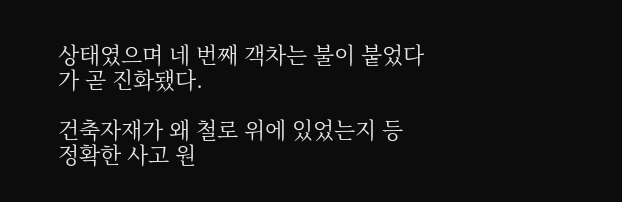상태였으며 네 번째 객차는 불이 붙었다가 곧 진화됐다.

건축자재가 왜 철로 위에 있었는지 등 정확한 사고 원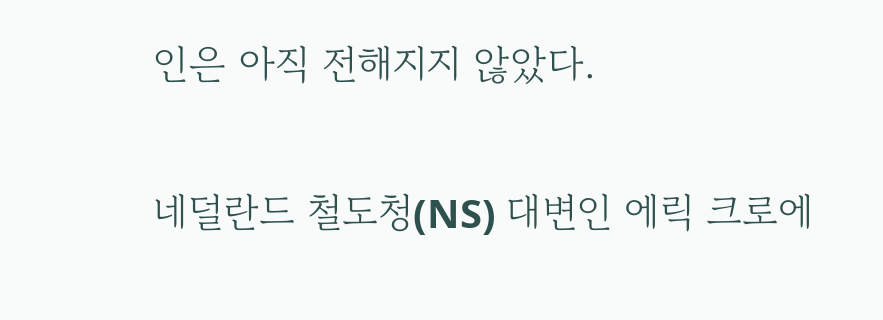인은 아직 전해지지 않았다.

네덜란드 철도청(NS) 대변인 에릭 크로에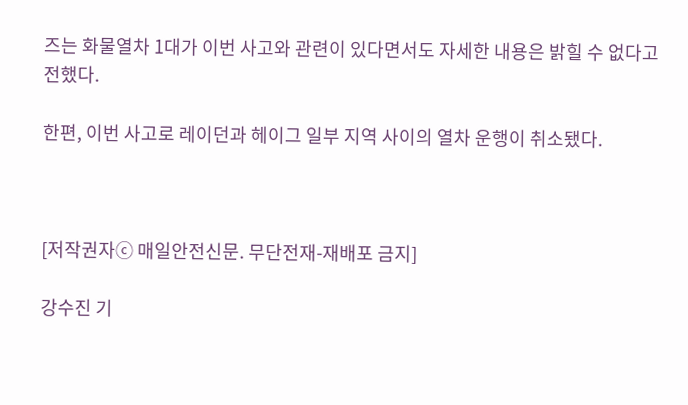즈는 화물열차 1대가 이번 사고와 관련이 있다면서도 자세한 내용은 밝힐 수 없다고 전했다.

한편, 이번 사고로 레이던과 헤이그 일부 지역 사이의 열차 운행이 취소됐다.



[저작권자ⓒ 매일안전신문. 무단전재-재배포 금지]

강수진 기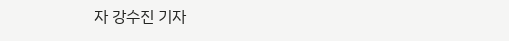자 강수진 기자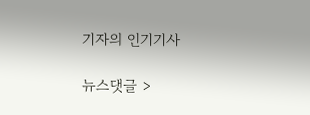기자의 인기기사

뉴스댓글 >